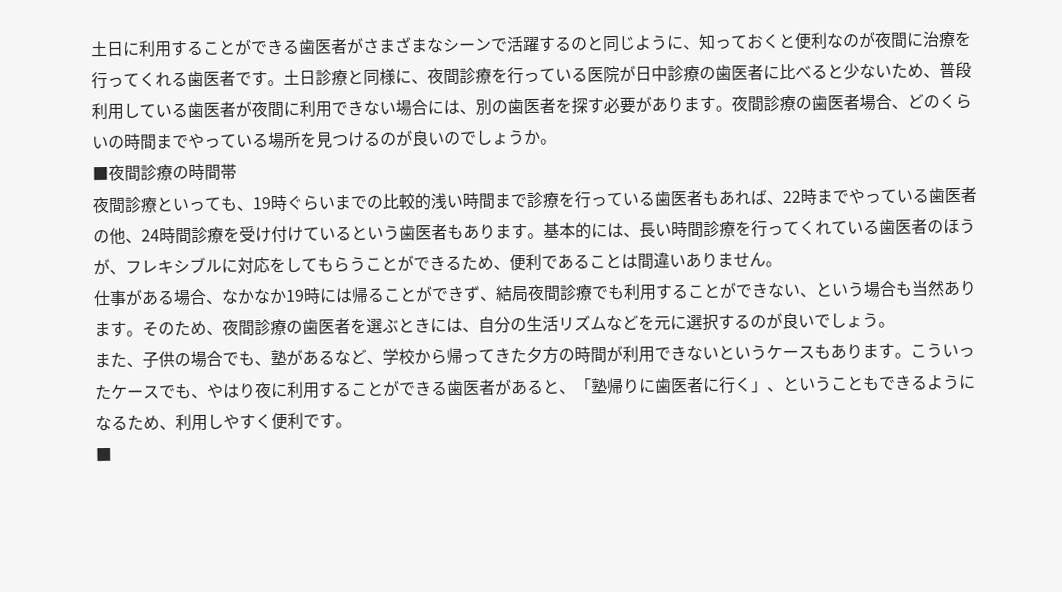土日に利用することができる歯医者がさまざまなシーンで活躍するのと同じように、知っておくと便利なのが夜間に治療を行ってくれる歯医者です。土日診療と同様に、夜間診療を行っている医院が日中診療の歯医者に比べると少ないため、普段利用している歯医者が夜間に利用できない場合には、別の歯医者を探す必要があります。夜間診療の歯医者場合、どのくらいの時間までやっている場所を見つけるのが良いのでしょうか。
■夜間診療の時間帯
夜間診療といっても、19時ぐらいまでの比較的浅い時間まで診療を行っている歯医者もあれば、22時までやっている歯医者の他、24時間診療を受け付けているという歯医者もあります。基本的には、長い時間診療を行ってくれている歯医者のほうが、フレキシブルに対応をしてもらうことができるため、便利であることは間違いありません。
仕事がある場合、なかなか19時には帰ることができず、結局夜間診療でも利用することができない、という場合も当然あります。そのため、夜間診療の歯医者を選ぶときには、自分の生活リズムなどを元に選択するのが良いでしょう。
また、子供の場合でも、塾があるなど、学校から帰ってきた夕方の時間が利用できないというケースもあります。こういったケースでも、やはり夜に利用することができる歯医者があると、「塾帰りに歯医者に行く」、ということもできるようになるため、利用しやすく便利です。
■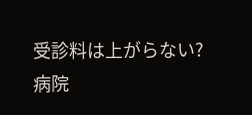受診料は上がらない?
病院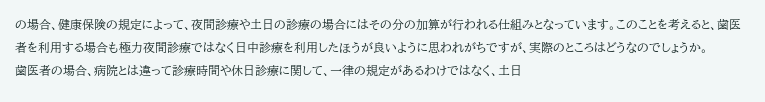の場合、健康保険の規定によって、夜間診療や土日の診療の場合にはその分の加算が行われる仕組みとなっています。このことを考えると、歯医者を利用する場合も極力夜間診療ではなく日中診療を利用したほうが良いように思われがちですが、実際のところはどうなのでしょうか。
歯医者の場合、病院とは違って診療時間や休日診療に関して、一律の規定があるわけではなく、土日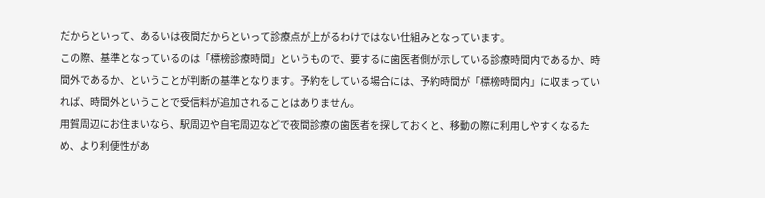だからといって、あるいは夜間だからといって診療点が上がるわけではない仕組みとなっています。
この際、基準となっているのは「標榜診療時間」というもので、要するに歯医者側が示している診療時間内であるか、時間外であるか、ということが判断の基準となります。予約をしている場合には、予約時間が「標榜時間内」に収まっていれば、時間外ということで受信料が追加されることはありません。
用賀周辺にお住まいなら、駅周辺や自宅周辺などで夜間診療の歯医者を探しておくと、移動の際に利用しやすくなるため、より利便性があ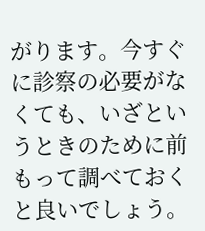がります。今すぐに診察の必要がなくても、いざというときのために前もって調べておくと良いでしょう。